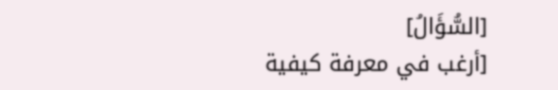[السُّؤَالُ]
[أرغب في معرفة كيفية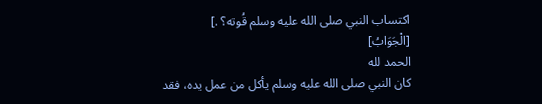اكتساب النبي صلى الله عليه وسلم قُوته؟ .]
[الْجَوَابُ]
الحمد لله
كان النبي صلى الله عليه وسلم يأكل من عمل يده، فقد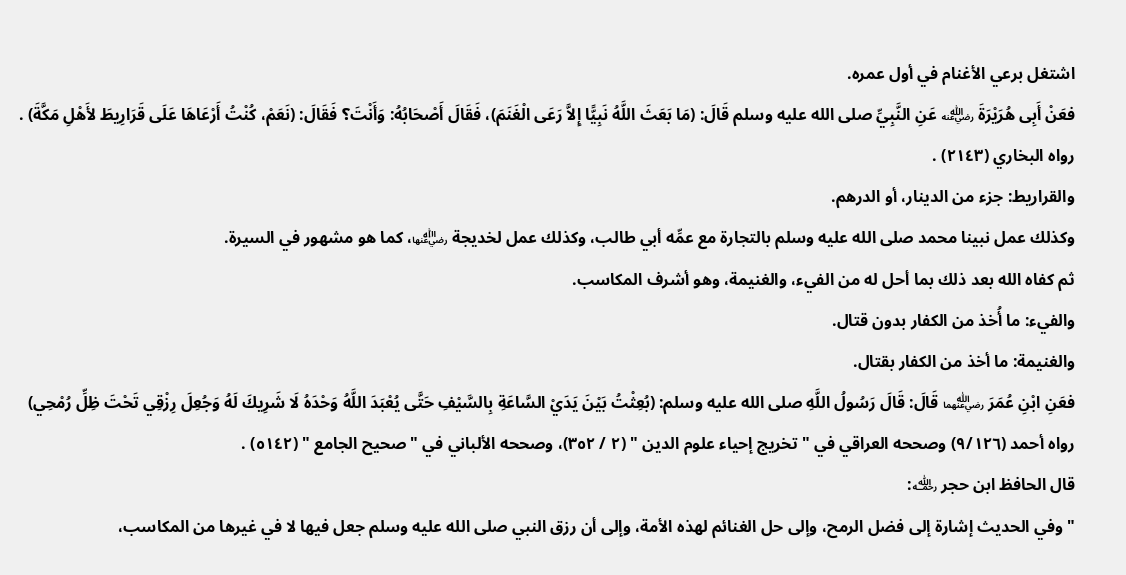اشتغل برعي الأغنام في أول عمره.
فعَنْ أَبِى هُرَيْرَةَ ﵁ عَنِ النَّبِيِّ صلى الله عليه وسلم قَالَ: (مَا بَعَثَ اللَّهُ نَبِيًّا إِلاَّ رَعَى الْغَنَمَ)، فَقَالَ أَصْحَابُهُ: وَأَنْتَ؟ فَقَالَ: (نَعَمْ، كُنْتُ أَرْعَاهَا عَلَى قَرَارِيطَ لأَهْلِ مَكَّةَ) .
رواه البخاري (٢١٤٣) .
والقراريط: جزء من الدينار، أو الدرهم.
وكذلك عمل نبينا محمد صلى الله عليه وسلم بالتجارة مع عمِّه أبي طالب، وكذلك عمل لخديجة ﵂، كما هو مشهور في السيرة.
ثم كفاه الله بعد ذلك بما أحل له من الفيء، والغنيمة، وهو أشرف المكاسب.
والفيء: ما أُخذ من الكفار بدون قتال.
والغنيمة: ما أخذ من الكفار بقتال.
فعَنِ ابْنِ عُمَرَ ﵄ قَالَ: قَالَ رَسُولُ اللَّهِ صلى الله عليه وسلم: (بُعِثْتُ بَيْنَ يَدَيْ السَّاعَةِ بِالسَّيْفِ حَتَّى يُعْبَدَ اللَّهُ وَحْدَهُ لَا شَرِيكَ لَهُ وَجُعِلَ رِزْقِي تَحْتَ ظِلِّ رُمْحِي) رواه أحمد (٩/١٢٦) وصححه العراقي في " تخريج إحياء علوم الدين " (٢ / ٣٥٢)، وصححه الألباني في " صحيح الجامع " (٥١٤٢) .
قال الحافظ ابن حجر ﵀:
" وفي الحديث إشارة إلى فضل الرمح، وإلى حل الغنائم لهذه الأمة، وإلى أن رزق النبي صلى الله عليه وسلم جعل فيها لا في غيرها من المكاسب،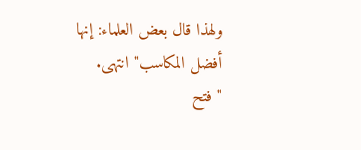ولهذا قال بعض العلماء: إنها أفضل المكاسب" انتهى.
" فتح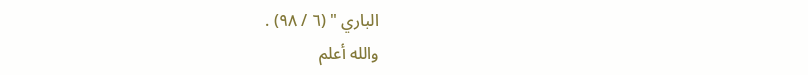الباري " (٦ / ٩٨) .
والله أعلم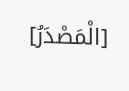[الْمَصْدَرُ]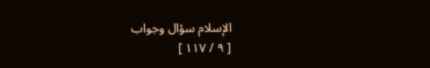الإسلام سؤال وجواب
[ ٩ / ١١٧ ]